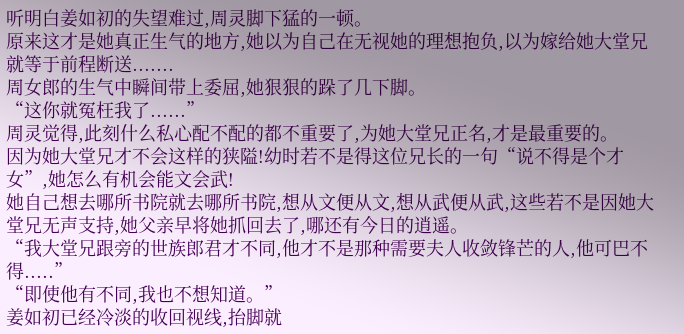听明白姜如初的失望难过,周灵脚下猛的一顿。
原来这才是她真正生气的地方,她以为自己在无视她的理想抱负,以为嫁给她大堂兄就等于前程断送.......
周女郎的生气中瞬间带上委屈,她狠狠的跺了几下脚。
“这你就冤枉我了......”
周灵觉得,此刻什么私心配不配的都不重要了,为她大堂兄正名,才是最重要的。
因为她大堂兄才不会这样的狭隘!幼时若不是得这位兄长的一句“说不得是个才女”,她怎么有机会能文会武!
她自己想去哪所书院就去哪所书院,想从文便从文,想从武便从武,这些若不是因她大堂兄无声支持,她父亲早将她抓回去了,哪还有今日的逍遥。
“我大堂兄跟旁的世族郎君才不同,他才不是那种需要夫人收敛锋芒的人,他可巴不得.....”
“即使他有不同,我也不想知道。”
姜如初已经冷淡的收回视线,抬脚就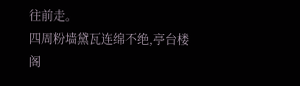往前走。
四周粉墙黛瓦连绵不绝,亭台楼阁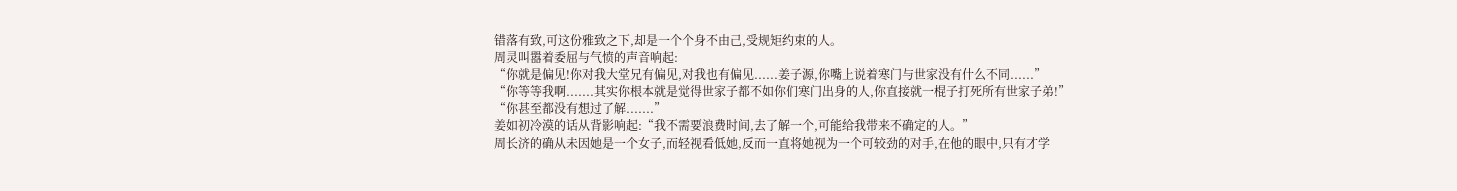错落有致,可这份雅致之下,却是一个个身不由己,受规矩约束的人。
周灵叫嚣着委屈与气愤的声音响起:
“你就是偏见!你对我大堂兄有偏见,对我也有偏见......姜子源,你嘴上说着寒门与世家没有什么不同......”
“你等等我啊.......其实你根本就是觉得世家子都不如你们寒门出身的人,你直接就一棍子打死所有世家子弟!”
“你甚至都没有想过了解.......”
姜如初冷漠的话从背影响起:“我不需要浪费时间,去了解一个,可能给我带来不确定的人。”
周长济的确从未因她是一个女子,而轻视看低她,反而一直将她视为一个可较劲的对手,在他的眼中,只有才学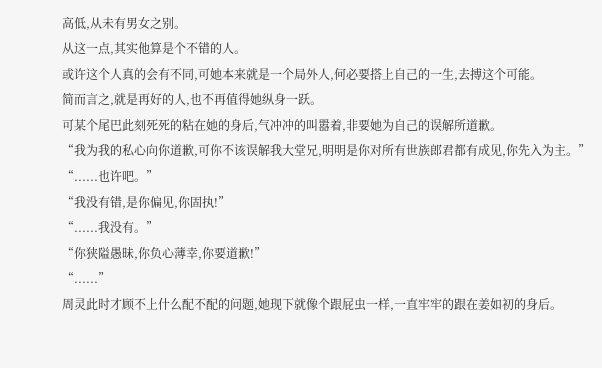高低,从未有男女之别。
从这一点,其实他算是个不错的人。
或许这个人真的会有不同,可她本来就是一个局外人,何必要搭上自己的一生,去搏这个可能。
简而言之,就是再好的人,也不再值得她纵身一跃。
可某个尾巴此刻死死的粘在她的身后,气冲冲的叫嚣着,非要她为自己的误解所道歉。
“我为我的私心向你道歉,可你不该误解我大堂兄,明明是你对所有世族郎君都有成见,你先入为主。”
“......也许吧。”
“我没有错,是你偏见,你固执!”
“......我没有。”
“你狭隘愚昧,你负心薄幸,你要道歉!”
“......”
周灵此时才顾不上什么配不配的问题,她现下就像个跟屁虫一样,一直牢牢的跟在姜如初的身后。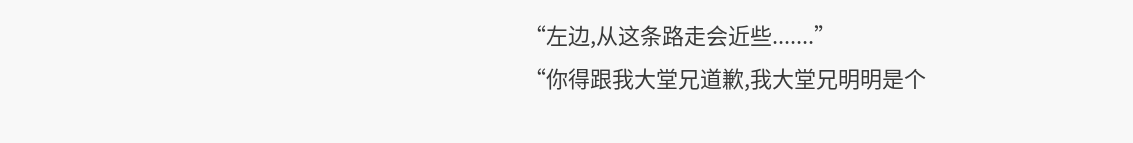“左边,从这条路走会近些.......”
“你得跟我大堂兄道歉,我大堂兄明明是个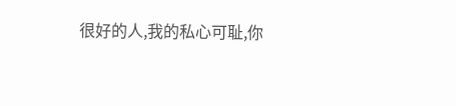很好的人,我的私心可耻,你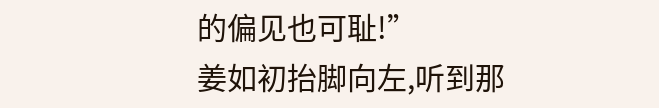的偏见也可耻!”
姜如初抬脚向左,听到那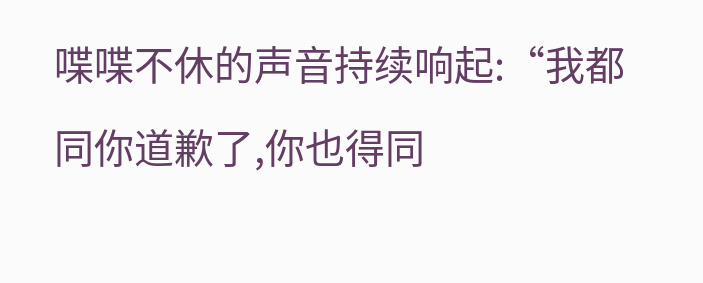喋喋不休的声音持续响起:“我都同你道歉了,你也得同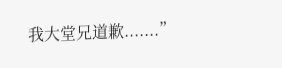我大堂兄道歉.......”